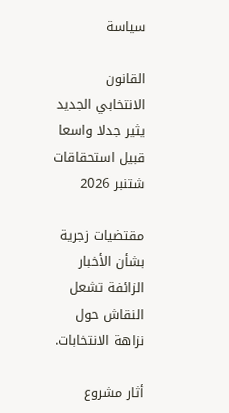سياسة

القانون الانتخابي الجديد يثير جدلا واسعا قبيل استحقاقات شتنبر 2026

مقتضيات زجرية بشأن الأخبار الزائفة تشعل النقاش حول نزاهة الانتخابات.

أثار مشروع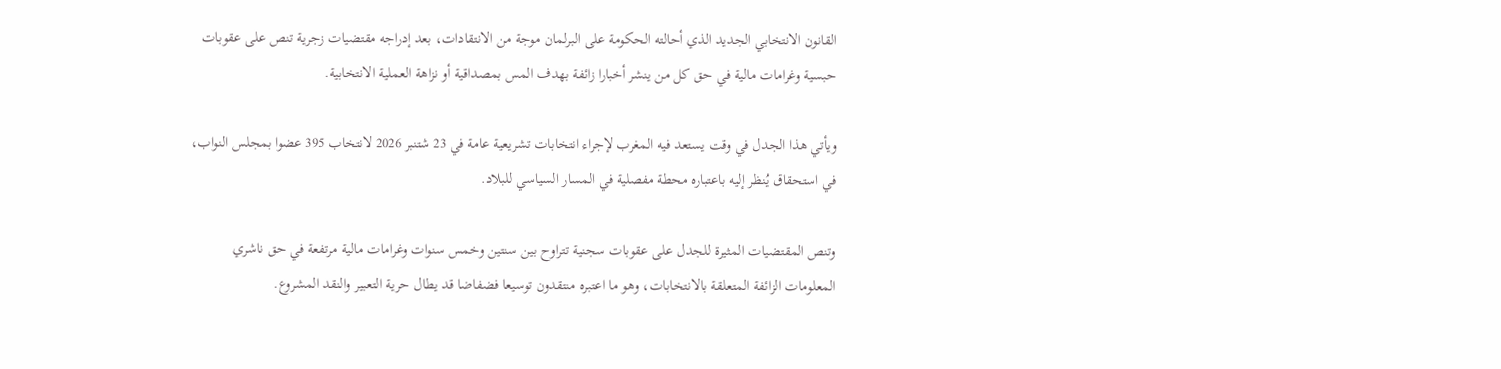القانون الانتخابي الجديد الذي أحالته الحكومة على البرلمان موجة من الانتقادات، بعد إدراجه مقتضيات زجرية تنص على عقوبات حبسية وغرامات مالية في حق كل من ينشر أخبارا زائفة بهدف المس بمصداقية أو نزاهة العملية الانتخابية.

ويأتي هذا الجدل في وقت يستعد فيه المغرب لإجراء انتخابات تشريعية عامة في 23 شتنبر 2026 لانتخاب 395 عضوا بمجلس النواب، في استحقاق يُنظر إليه باعتباره محطة مفصلية في المسار السياسي للبلاد.

وتنص المقتضيات المثيرة للجدل على عقوبات سجنية تتراوح بين سنتين وخمس سنوات وغرامات مالية مرتفعة في حق ناشري المعلومات الزائفة المتعلقة بالانتخابات، وهو ما اعتبره منتقدون توسيعا فضفاضا قد يطال حرية التعبير والنقد المشروع.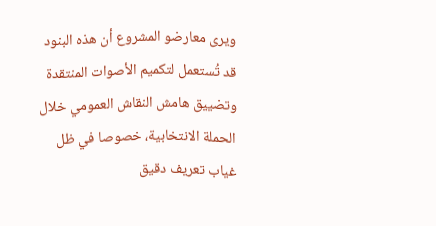ويرى معارضو المشروع أن هذه البنود قد تُستعمل لتكميم الأصوات المنتقدة وتضييق هامش النقاش العمومي خلال الحملة الانتخابية، خصوصا في ظل غياب تعريف دقيق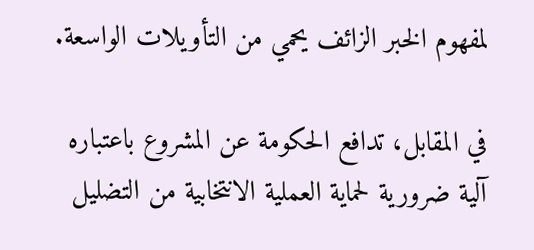لمفهوم الخبر الزائف يحمي من التأويلات الواسعة.

في المقابل، تدافع الحكومة عن المشروع باعتباره آلية ضرورية لحماية العملية الانتخابية من التضليل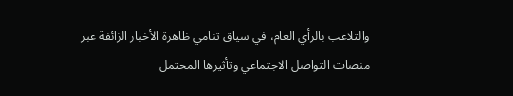والتلاعب بالرأي العام، في سياق تنامي ظاهرة الأخبار الزائفة عبر منصات التواصل الاجتماعي وتأثيرها المحتمل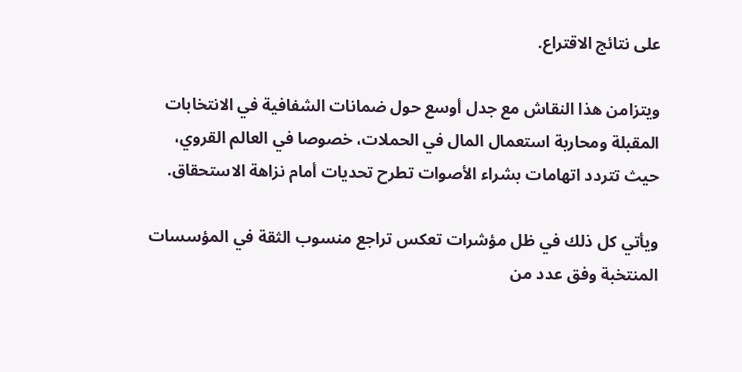على نتائج الاقتراع.

ويتزامن هذا النقاش مع جدل أوسع حول ضمانات الشفافية في الانتخابات المقبلة ومحاربة استعمال المال في الحملات، خصوصا في العالم القروي، حيث تتردد اتهامات بشراء الأصوات تطرح تحديات أمام نزاهة الاستحقاق.

ويأتي كل ذلك في ظل مؤشرات تعكس تراجع منسوب الثقة في المؤسسات المنتخبة وفق عدد من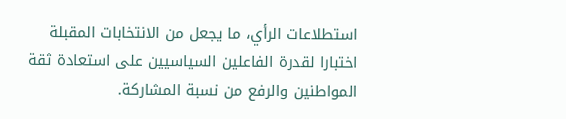استطلاعات الرأي، ما يجعل من الانتخابات المقبلة اختبارا لقدرة الفاعلين السياسيين على استعادة ثقة المواطنين والرفع من نسبة المشاركة.